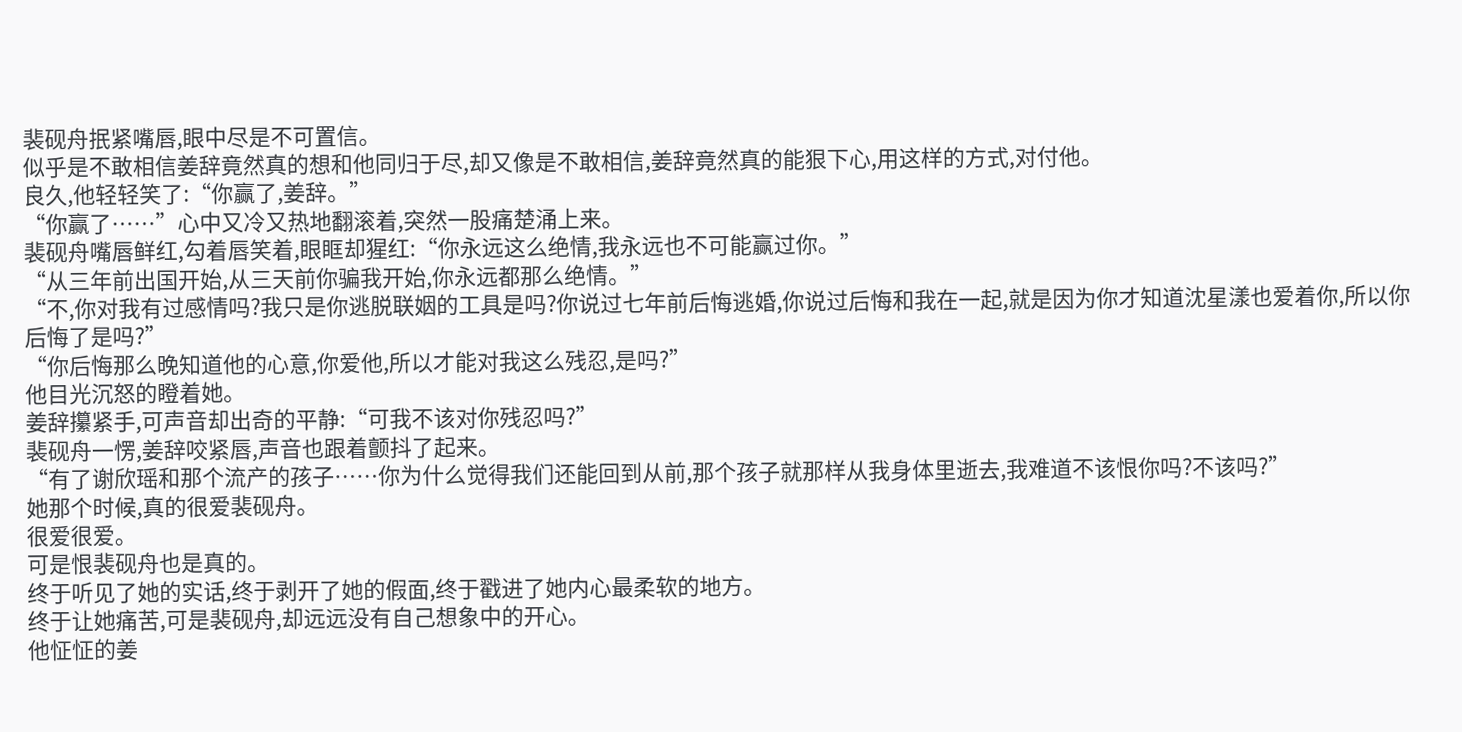裴砚舟抿紧嘴唇,眼中尽是不可置信。
似乎是不敢相信姜辞竟然真的想和他同归于尽,却又像是不敢相信,姜辞竟然真的能狠下心,用这样的方式,对付他。
良久,他轻轻笑了:“你赢了,姜辞。”
“你赢了……”心中又冷又热地翻滚着,突然一股痛楚涌上来。
裴砚舟嘴唇鲜红,勾着唇笑着,眼眶却猩红:“你永远这么绝情,我永远也不可能赢过你。”
“从三年前出国开始,从三天前你骗我开始,你永远都那么绝情。”
“不,你对我有过感情吗?我只是你逃脱联姻的工具是吗?你说过七年前后悔逃婚,你说过后悔和我在一起,就是因为你才知道沈星漾也爱着你,所以你后悔了是吗?”
“你后悔那么晚知道他的心意,你爱他,所以才能对我这么残忍,是吗?”
他目光沉怒的瞪着她。
姜辞攥紧手,可声音却出奇的平静:“可我不该对你残忍吗?”
裴砚舟一愣,姜辞咬紧唇,声音也跟着颤抖了起来。
“有了谢欣瑶和那个流产的孩子……你为什么觉得我们还能回到从前,那个孩子就那样从我身体里逝去,我难道不该恨你吗?不该吗?”
她那个时候,真的很爱裴砚舟。
很爱很爱。
可是恨裴砚舟也是真的。
终于听见了她的实话,终于剥开了她的假面,终于戳进了她内心最柔软的地方。
终于让她痛苦,可是裴砚舟,却远远没有自己想象中的开心。
他怔怔的姜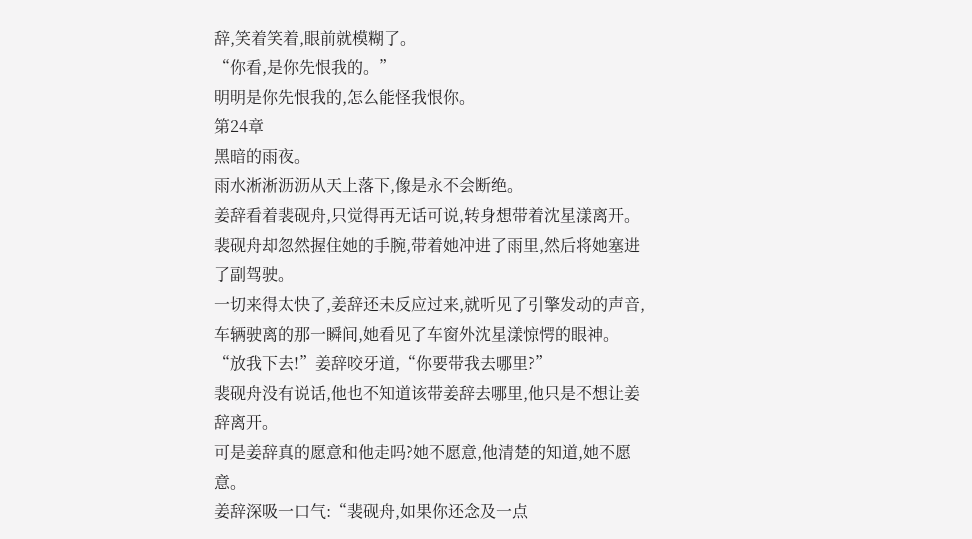辞,笑着笑着,眼前就模糊了。
“你看,是你先恨我的。”
明明是你先恨我的,怎么能怪我恨你。
第24章
黑暗的雨夜。
雨水淅淅沥沥从天上落下,像是永不会断绝。
姜辞看着裴砚舟,只觉得再无话可说,转身想带着沈星漾离开。
裴砚舟却忽然握住她的手腕,带着她冲进了雨里,然后将她塞进了副驾驶。
一切来得太快了,姜辞还未反应过来,就听见了引擎发动的声音,车辆驶离的那一瞬间,她看见了车窗外沈星漾惊愕的眼神。
“放我下去!”姜辞咬牙道,“你要带我去哪里?”
裴砚舟没有说话,他也不知道该带姜辞去哪里,他只是不想让姜辞离开。
可是姜辞真的愿意和他走吗?她不愿意,他清楚的知道,她不愿意。
姜辞深吸一口气:“裴砚舟,如果你还念及一点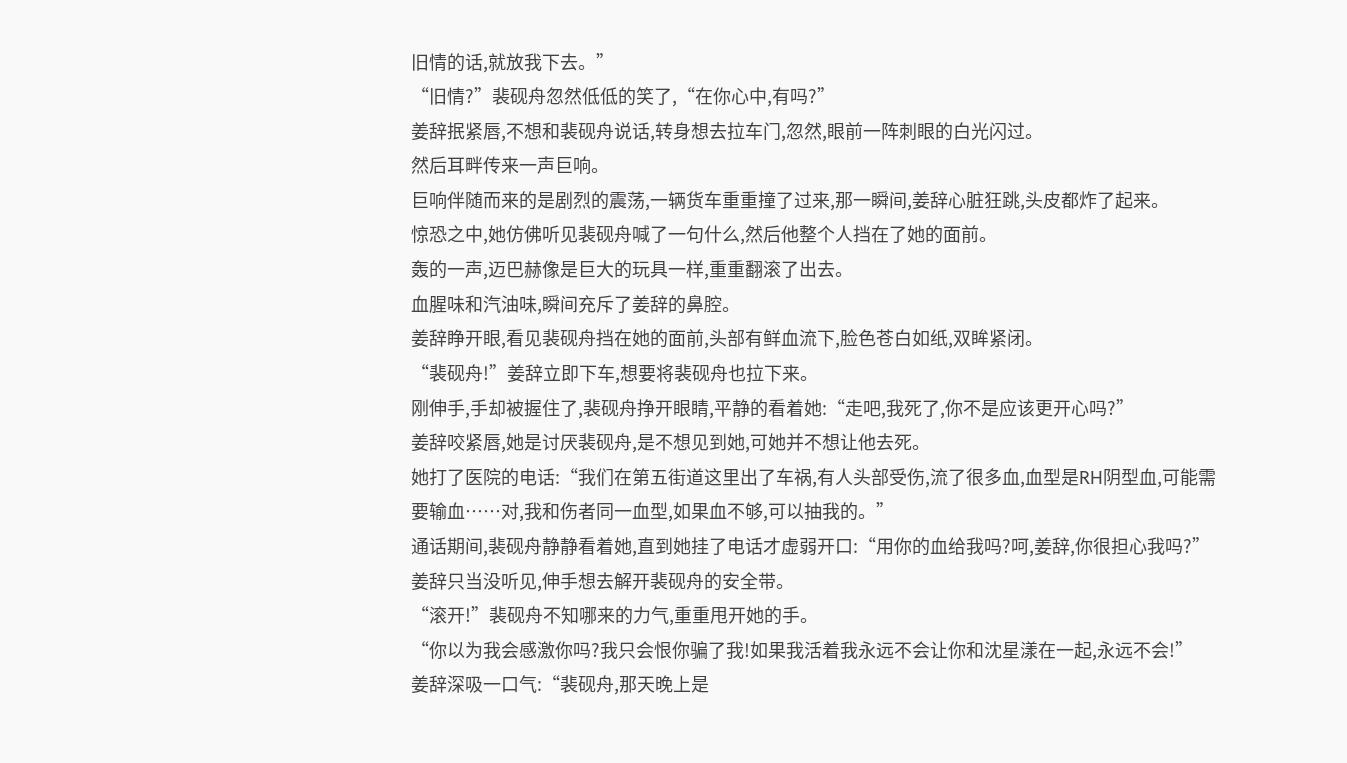旧情的话,就放我下去。”
“旧情?”裴砚舟忽然低低的笑了,“在你心中,有吗?”
姜辞抿紧唇,不想和裴砚舟说话,转身想去拉车门,忽然,眼前一阵刺眼的白光闪过。
然后耳畔传来一声巨响。
巨响伴随而来的是剧烈的震荡,一辆货车重重撞了过来,那一瞬间,姜辞心脏狂跳,头皮都炸了起来。
惊恐之中,她仿佛听见裴砚舟喊了一句什么,然后他整个人挡在了她的面前。
轰的一声,迈巴赫像是巨大的玩具一样,重重翻滚了出去。
血腥味和汽油味,瞬间充斥了姜辞的鼻腔。
姜辞睁开眼,看见裴砚舟挡在她的面前,头部有鲜血流下,脸色苍白如纸,双眸紧闭。
“裴砚舟!”姜辞立即下车,想要将裴砚舟也拉下来。
刚伸手,手却被握住了,裴砚舟挣开眼睛,平静的看着她:“走吧,我死了,你不是应该更开心吗?”
姜辞咬紧唇,她是讨厌裴砚舟,是不想见到她,可她并不想让他去死。
她打了医院的电话:“我们在第五街道这里出了车祸,有人头部受伤,流了很多血,血型是RH阴型血,可能需要输血……对,我和伤者同一血型,如果血不够,可以抽我的。”
通话期间,裴砚舟静静看着她,直到她挂了电话才虚弱开口:“用你的血给我吗?呵,姜辞,你很担心我吗?”
姜辞只当没听见,伸手想去解开裴砚舟的安全带。
“滚开!”裴砚舟不知哪来的力气,重重甩开她的手。
“你以为我会感激你吗?我只会恨你骗了我!如果我活着我永远不会让你和沈星漾在一起,永远不会!”
姜辞深吸一口气:“裴砚舟,那天晚上是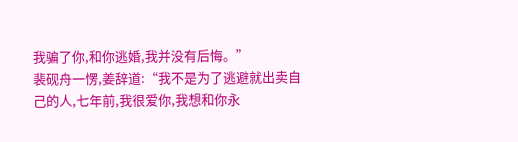我骗了你,和你逃婚,我并没有后悔。”
裴砚舟一愣,姜辞道:“我不是为了逃避就出卖自己的人,七年前,我很爱你,我想和你永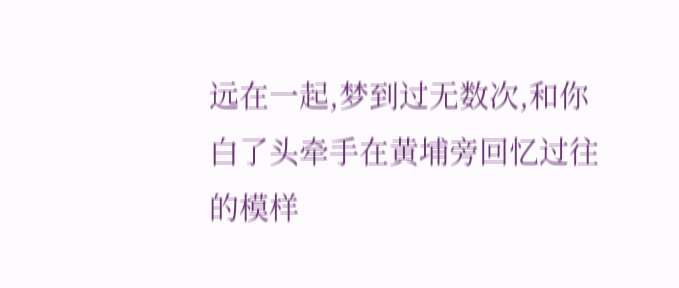远在一起,梦到过无数次,和你白了头牵手在黄埔旁回忆过往的模样